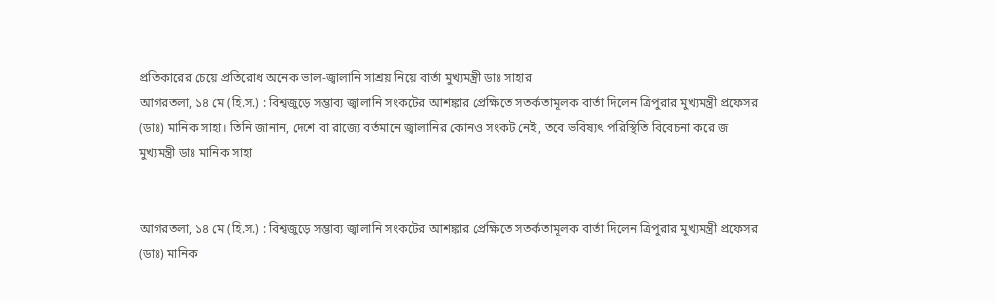প্রতিকারের চেয়ে প্রতিরোধ অনেক ভাল-জ্বালানি সাশ্রয় নিয়ে বার্তা মুখ্যমন্ত্রী ডাঃ সাহার
আগরতলা, ১৪ মে (হি.স.) : বিশ্বজুড়ে সম্ভাব্য জ্বালানি সংকটের আশঙ্কার প্রেক্ষিতে সতর্কতামূলক বার্তা দিলেন ত্রিপুরার মুখ্যমন্ত্রী প্রফেসর (ডাঃ) মানিক সাহা। তিনি জানান, দেশে বা রাজ্যে বর্তমানে জ্বালানির কোনও সংকট নেই, তবে ভবিষ্যৎ পরিস্থিতি বিবেচনা করে জ
মুখ্যমন্ত্রী ডাঃ মানিক সাহা


আগরতলা, ১৪ মে (হি.স.) : বিশ্বজুড়ে সম্ভাব্য জ্বালানি সংকটের আশঙ্কার প্রেক্ষিতে সতর্কতামূলক বার্তা দিলেন ত্রিপুরার মুখ্যমন্ত্রী প্রফেসর (ডাঃ) মানিক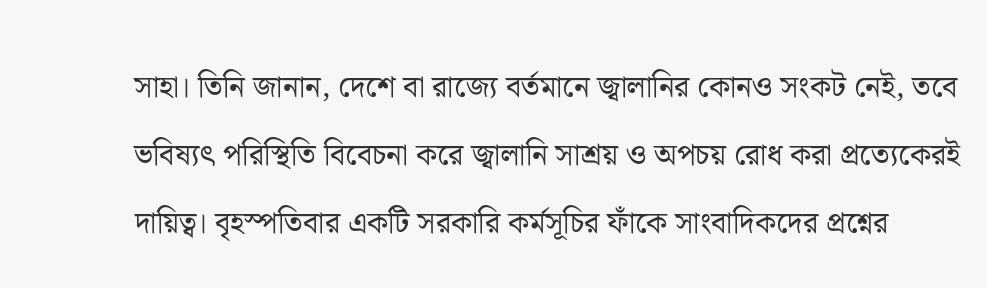সাহা। তিনি জানান, দেশে বা রাজ্যে বর্তমানে জ্বালানির কোনও সংকট নেই, তবে ভবিষ্যৎ পরিস্থিতি বিবেচনা করে জ্বালানি সাশ্রয় ও অপচয় রোধ করা প্রত্যেকেরই দায়িত্ব। বৃহস্পতিবার একটি সরকারি কর্মসূচির ফাঁকে সাংবাদিকদের প্রশ্নের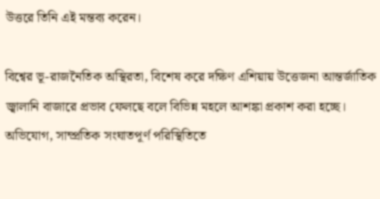উত্তরে তিনি এই মন্তব্য করেন।

বিশ্বের ভূ-রাজনৈতিক অস্থিরতা, বিশেষ করে দক্ষিণ এশিয়ায় উত্তেজনা আন্তর্জাতিক জ্বালানি বাজারে প্রভাব ফেলছে বলে বিভিন্ন মহলে আশঙ্কা প্রকাশ করা হচ্ছে। অভিযোগ, সাম্প্রতিক সংঘাতপূর্ণ পরিস্থিতিতে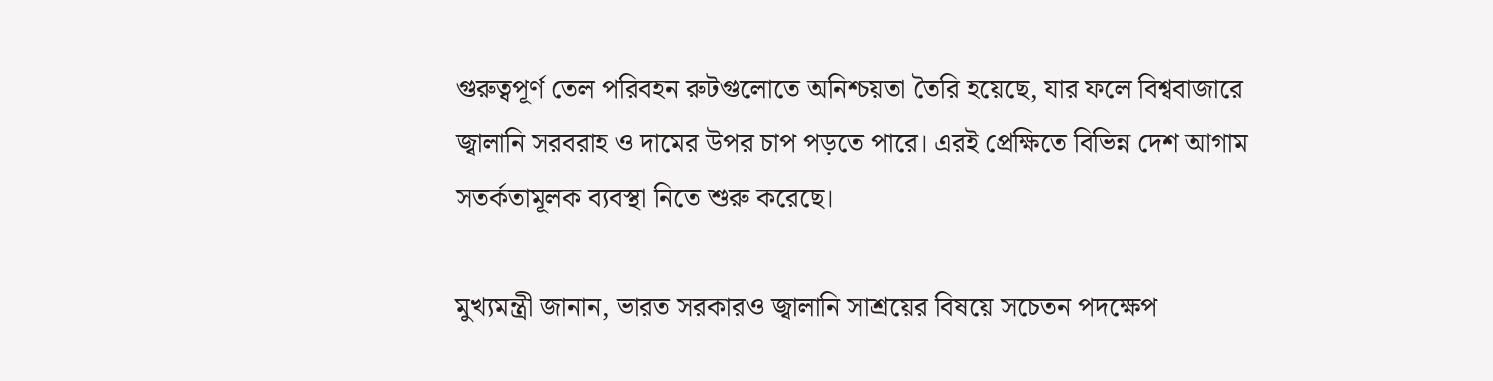গুরুত্বপূর্ণ তেল পরিবহন রুটগুলোতে অনিশ্চয়তা তৈরি হয়েছে, যার ফলে বিশ্ববাজারে জ্বালানি সরবরাহ ও দামের উপর চাপ পড়তে পারে। এরই প্রেক্ষিতে বিভিন্ন দেশ আগাম সতর্কতামূলক ব্যবস্থা নিতে শুরু করেছে।

মুখ্যমন্ত্রী জানান, ভারত সরকারও জ্বালানি সাশ্রয়ের বিষয়ে সচেতন পদক্ষেপ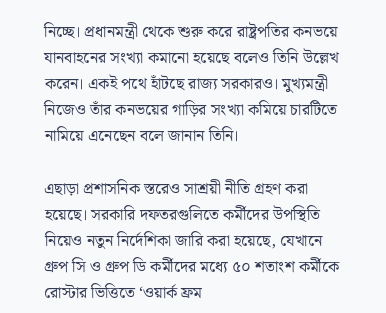নিচ্ছে। প্রধানমন্ত্রী থেকে শুরু করে রাষ্ট্রপতির কনভয়ে যানবাহনের সংখ্যা কমানো হয়েছে বলেও তিনি উল্লেখ করেন। একই পথে হাঁটছে রাজ্য সরকারও। মুখ্যমন্ত্রী নিজেও তাঁর কনভয়ের গাড়ির সংখ্যা কমিয়ে চারটিতে নামিয়ে এনেছেন বলে জানান তিনি।

এছাড়া প্রশাসনিক স্তরেও সাশ্রয়ী নীতি গ্রহণ করা হয়েছে। সরকারি দফতরগুলিতে কর্মীদের উপস্থিতি নিয়েও নতুন নির্দেশিকা জারি করা হয়েছে, যেখানে গ্রুপ সি ও গ্রুপ ডি কর্মীদের মধ্যে ৫০ শতাংশ কর্মীকে রোস্টার ভিত্তিতে ‘ওয়ার্ক ফ্রম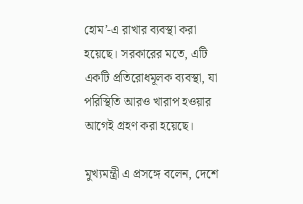হোম’-এ রাখার ব্যবস্থা করা হয়েছে। সরকারের মতে, এটি একটি প্রতিরোধমূলক ব্যবস্থা, যা পরিস্থিতি আরও খারাপ হওয়ার আগেই গ্রহণ করা হয়েছে।

মুখ্যমন্ত্রী এ প্রসঙ্গে বলেন, দেশে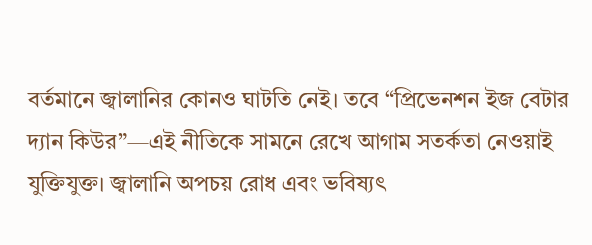বর্তমানে জ্বালানির কোনও ঘাটতি নেই। তবে “প্রিভেনশন ইজ বেটার দ্যান কিউর”—এই নীতিকে সামনে রেখে আগাম সতর্কতা নেওয়াই যুক্তিযুক্ত। জ্বালানি অপচয় রোধ এবং ভবিষ্যৎ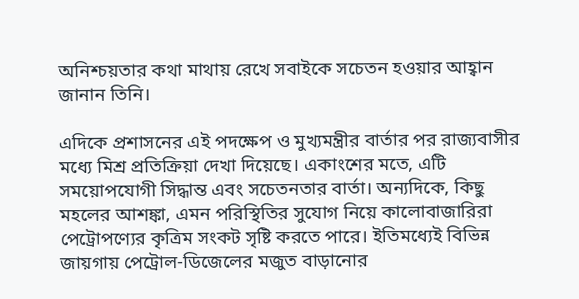অনিশ্চয়তার কথা মাথায় রেখে সবাইকে সচেতন হওয়ার আহ্বান জানান তিনি।

এদিকে প্রশাসনের এই পদক্ষেপ ও মুখ্যমন্ত্রীর বার্তার পর রাজ্যবাসীর মধ্যে মিশ্র প্রতিক্রিয়া দেখা দিয়েছে। একাংশের মতে, এটি সময়োপযোগী সিদ্ধান্ত এবং সচেতনতার বার্তা। অন্যদিকে, কিছু মহলের আশঙ্কা, এমন পরিস্থিতির সুযোগ নিয়ে কালোবাজারিরা পেট্রোপণ্যের কৃত্রিম সংকট সৃষ্টি করতে পারে। ইতিমধ্যেই বিভিন্ন জায়গায় পেট্রোল-ডিজেলের মজুত বাড়ানোর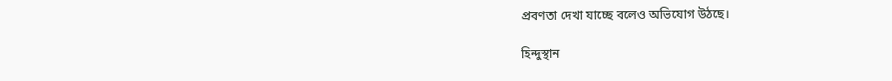প্রবণতা দেখা যাচ্ছে বলেও অভিযোগ উঠছে।

হিন্দুস্থান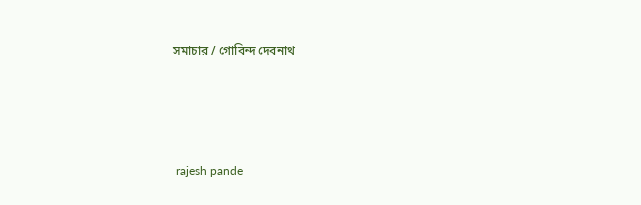সমাচার / গোবিন্দ দেবনাথ






 rajesh pande